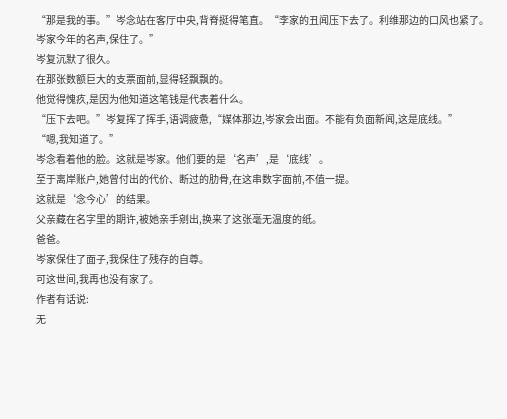“那是我的事。”岑念站在客厅中央,背脊挺得笔直。“李家的丑闻压下去了。利维那边的口风也紧了。岑家今年的名声,保住了。”
岑复沉默了很久。
在那张数额巨大的支票面前,显得轻飘飘的。
他觉得愧疚,是因为他知道这笔钱是代表着什么。
“压下去吧。”岑复挥了挥手,语调疲惫,“媒体那边,岑家会出面。不能有负面新闻,这是底线。”
“嗯,我知道了。”
岑念看着他的脸。这就是岑家。他们要的是‘名声’,是‘底线’。
至于离岸账户,她曾付出的代价、断过的肋骨,在这串数字面前,不值一提。
这就是‘念今心’的结果。
父亲藏在名字里的期许,被她亲手剜出,换来了这张毫无温度的纸。
爸爸。
岑家保住了面子,我保住了残存的自尊。
可这世间,我再也没有家了。
作者有话说:
无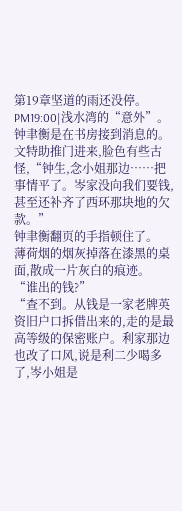第19章坚道的雨还没停。
PM19:00|浅水湾的“意外”。
钟聿衡是在书房接到消息的。
文特助推门进来,脸色有些古怪,“钟生,念小姐那边……把事情平了。岑家没向我们要钱,甚至还补齐了西环那块地的欠款。”
钟聿衡翻页的手指顿住了。
薄荷烟的烟灰掉落在漆黑的桌面,散成一片灰白的痕迹。
“谁出的钱?”
“查不到。从钱是一家老牌英资旧户口拆借出来的,走的是最高等级的保密账户。利家那边也改了口风,说是利二少喝多了,岑小姐是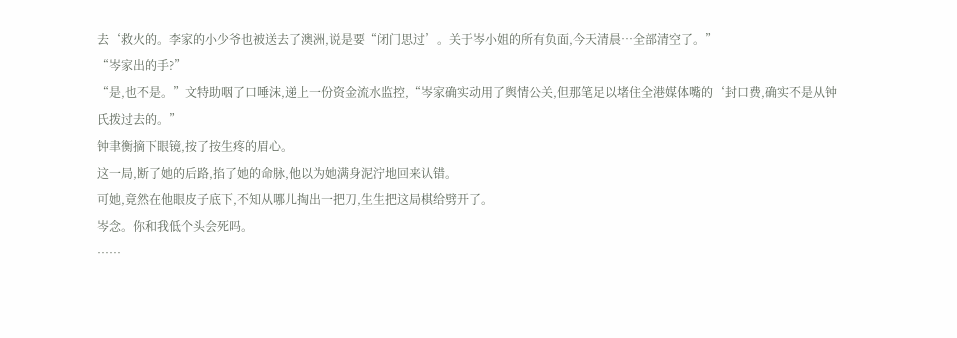去‘救火的。李家的小少爷也被送去了澳洲,说是要“闭门思过’。关于岑小姐的所有负面,今天清晨…全部清空了。”
“岑家出的手?”
“是,也不是。”文特助咽了口唾沫,递上一份资金流水监控,“岑家确实动用了舆情公关,但那笔足以堵住全港媒体嘴的‘封口费,确实不是从钟氏拨过去的。”
钟聿衡摘下眼镜,按了按生疼的眉心。
这一局,断了她的后路,掐了她的命脉,他以为她满身泥泞地回来认错。
可她,竟然在他眼皮子底下,不知从哪儿掏出一把刀,生生把这局棋给劈开了。
岑念。你和我低个头会死吗。
……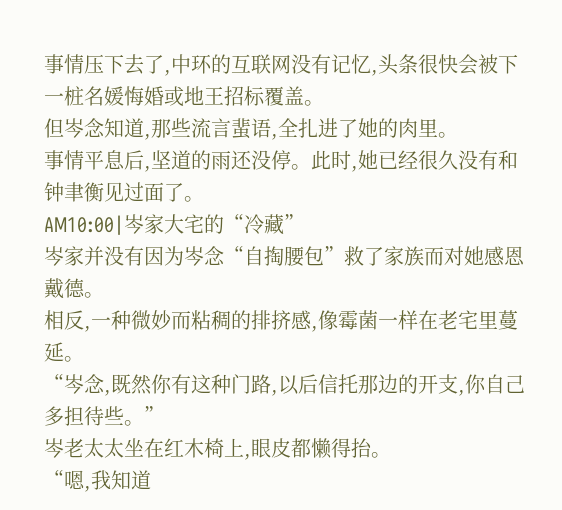事情压下去了,中环的互联网没有记忆,头条很快会被下一桩名媛悔婚或地王招标覆盖。
但岑念知道,那些流言蜚语,全扎进了她的肉里。
事情平息后,坚道的雨还没停。此时,她已经很久没有和钟聿衡见过面了。
AM10:00|岑家大宅的“冷藏”
岑家并没有因为岑念“自掏腰包”救了家族而对她感恩戴德。
相反,一种微妙而粘稠的排挤感,像霉菌一样在老宅里蔓延。
“岑念,既然你有这种门路,以后信托那边的开支,你自己多担待些。”
岑老太太坐在红木椅上,眼皮都懒得抬。
“嗯,我知道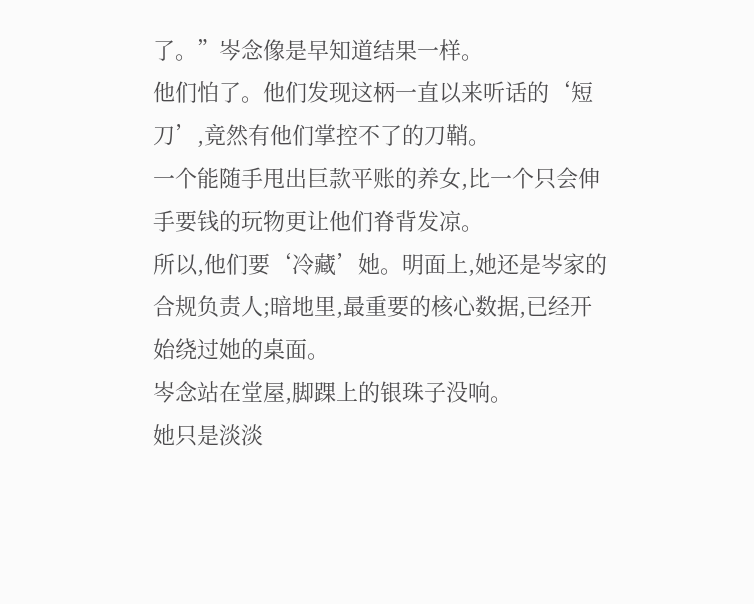了。”岑念像是早知道结果一样。
他们怕了。他们发现这柄一直以来听话的‘短刀’,竟然有他们掌控不了的刀鞘。
一个能随手甩出巨款平账的养女,比一个只会伸手要钱的玩物更让他们脊背发凉。
所以,他们要‘冷藏’她。明面上,她还是岑家的合规负责人;暗地里,最重要的核心数据,已经开始绕过她的桌面。
岑念站在堂屋,脚踝上的银珠子没响。
她只是淡淡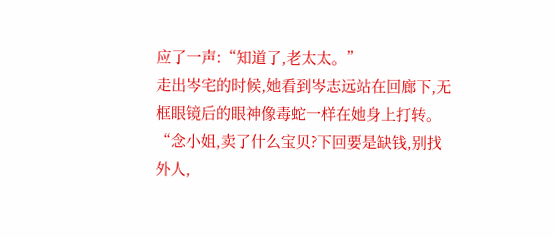应了一声:“知道了,老太太。”
走出岑宅的时候,她看到岑志远站在回廊下,无框眼镜后的眼神像毒蛇一样在她身上打转。
“念小姐,卖了什么宝贝?下回要是缺钱,别找外人,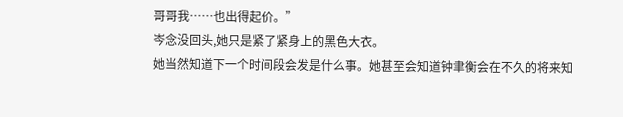哥哥我……也出得起价。”
岑念没回头,她只是紧了紧身上的黑色大衣。
她当然知道下一个时间段会发是什么事。她甚至会知道钟聿衡会在不久的将来知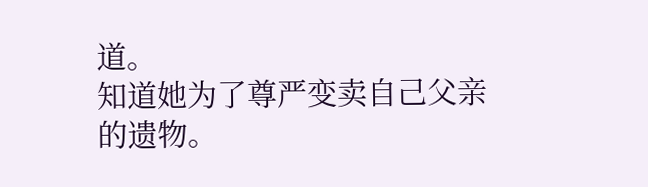道。
知道她为了尊严变卖自己父亲的遗物。